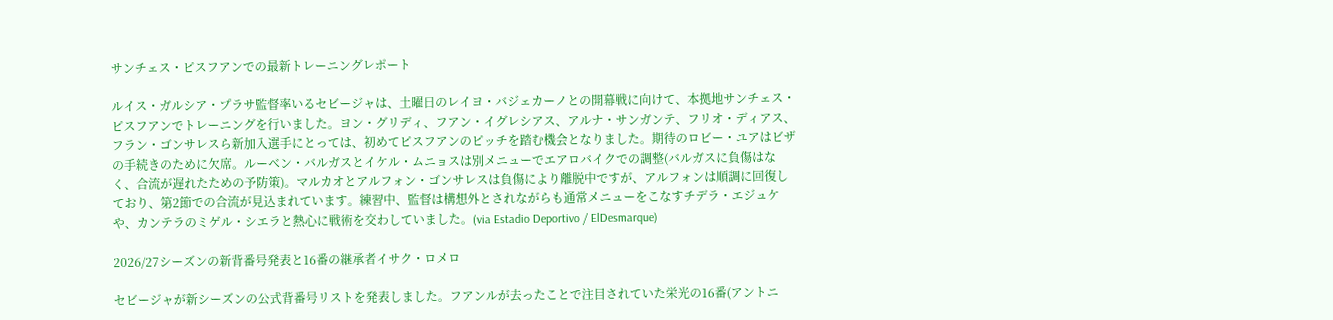サンチェス・ピスフアンでの最新トレーニングレポート

ルイス・ガルシア・プラサ監督率いるセビージャは、土曜日のレイヨ・バジェカーノとの開幕戦に向けて、本拠地サンチェス・ピスフアンでトレーニングを行いました。ヨン・グリディ、フアン・イグレシアス、アルナ・サンガンテ、フリオ・ディアス、フラン・ゴンサレスら新加入選手にとっては、初めてピスフアンのピッチを踏む機会となりました。期待のロビー・ユアはビザの手続きのために欠席。ルーベン・バルガスとイケル・ムニョスは別メニューでエアロバイクでの調整(バルガスに負傷はなく、合流が遅れたための予防策)。マルカオとアルフォン・ゴンサレスは負傷により離脱中ですが、アルフォンは順調に回復しており、第2節での合流が見込まれています。練習中、監督は構想外とされながらも通常メニューをこなすチデラ・エジュケや、カンテラのミゲル・シエラと熱心に戦術を交わしていました。(via Estadio Deportivo / ElDesmarque)

2026/27シーズンの新背番号発表と16番の継承者イサク・ロメロ

セビージャが新シーズンの公式背番号リストを発表しました。フアンルが去ったことで注目されていた栄光の16番(アントニ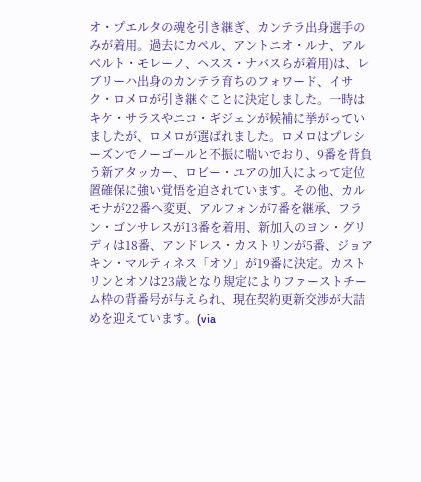オ・プエルタの魂を引き継ぎ、カンテラ出身選手のみが着用。過去にカペル、アントニオ・ルナ、アルベルト・モレーノ、ヘスス・ナバスらが着用)は、レブリーハ出身のカンテラ育ちのフォワード、イサク・ロメロが引き継ぐことに決定しました。一時はキケ・サラスやニコ・ギジェンが候補に挙がっていましたが、ロメロが選ばれました。ロメロはプレシーズンでノーゴールと不振に喘いでおり、9番を背負う新アタッカー、ロビー・ユアの加入によって定位置確保に強い覚悟を迫されています。その他、カルモナが22番へ変更、アルフォンが7番を継承、フラン・ゴンサレスが13番を着用、新加入のヨン・グリディは18番、アンドレス・カストリンが5番、ジョアキン・マルティネス「オソ」が19番に決定。カストリンとオソは23歳となり規定によりファーストチーム枠の背番号が与えられ、現在契約更新交渉が大詰めを迎えています。(via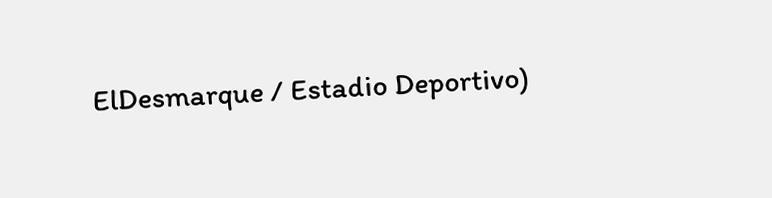ElDesmarque / Estadio Deportivo)